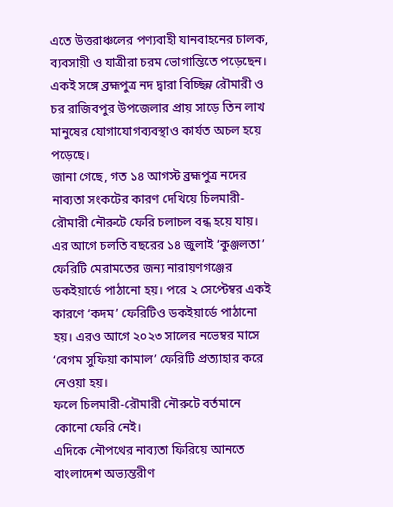এতে উত্তরাঞ্চলের পণ্যবাহী যানবাহনের চালক, ব্যবসায়ী ও যাত্রীরা চরম ভোগান্তিতে পড়েছেন। একই সঙ্গে ব্রহ্মপুত্র নদ দ্বারা বিচ্ছিন্ন রৌমারী ও চর রাজিবপুর উপজেলার প্রায় সাড়ে তিন লাখ মানুষের যোগাযোগব্যবস্থাও কার্যত অচল হয়ে পড়েছে।
জানা গেছে, গত ১৪ আগস্ট ব্রহ্মপুত্র নদের নাব্যতা সংকটের কারণ দেখিয়ে চিলমারী-রৌমারী নৌরুটে ফেরি চলাচল বন্ধ হয়ে যায়। এর আগে চলতি বছরের ১৪ জুলাই ‘কুঞ্জলতা’ ফেরিটি মেরামতের জন্য নারায়ণগঞ্জের ডকইয়ার্ডে পাঠানো হয়। পরে ২ সেপ্টেম্বর একই কারণে ‘কদম’ ফেরিটিও ডকইয়ার্ডে পাঠানো হয়। এরও আগে ২০২৩ সালের নভেম্বর মাসে ‘বেগম সুফিয়া কামাল’ ফেরিটি প্রত্যাহার করে নেওয়া হয়।
ফলে চিলমারী-রৌমারী নৌরুটে বর্তমানে কোনো ফেরি নেই।
এদিকে নৌপথের নাব্যতা ফিরিয়ে আনতে বাংলাদেশ অভ্যন্তরীণ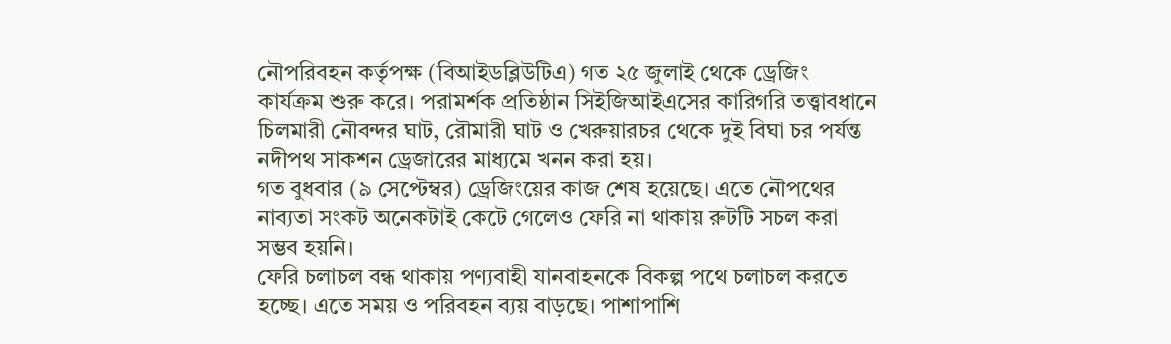নৌপরিবহন কর্তৃপক্ষ (বিআইডব্লিউটিএ) গত ২৫ জুলাই থেকে ড্রেজিং কার্যক্রম শুরু করে। পরামর্শক প্রতিষ্ঠান সিইজিআইএসের কারিগরি তত্ত্বাবধানে চিলমারী নৌবন্দর ঘাট, রৌমারী ঘাট ও খেরুয়ারচর থেকে দুই বিঘা চর পর্যন্ত নদীপথ সাকশন ড্রেজারের মাধ্যমে খনন করা হয়।
গত বুধবার (৯ সেপ্টেম্বর) ড্রেজিংয়ের কাজ শেষ হয়েছে। এতে নৌপথের নাব্যতা সংকট অনেকটাই কেটে গেলেও ফেরি না থাকায় রুটটি সচল করা সম্ভব হয়নি।
ফেরি চলাচল বন্ধ থাকায় পণ্যবাহী যানবাহনকে বিকল্প পথে চলাচল করতে হচ্ছে। এতে সময় ও পরিবহন ব্যয় বাড়ছে। পাশাপাশি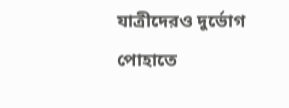যাত্রীদেরও দুর্ভোগ পোহাতে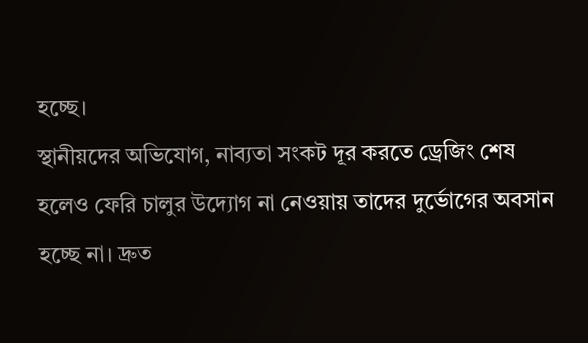হচ্ছে।
স্থানীয়দের অভিযোগ, নাব্যতা সংকট দূর করতে ড্রেজিং শেষ হলেও ফেরি চালুর উদ্যোগ না নেওয়ায় তাদের দুর্ভোগের অবসান হচ্ছে না। দ্রুত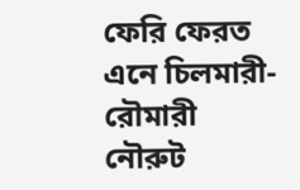ফেরি ফেরত এনে চিলমারী-রৌমারী নৌরুট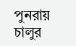পুনরায় চালুর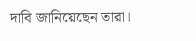দাবি জানিয়েছেন তারা।